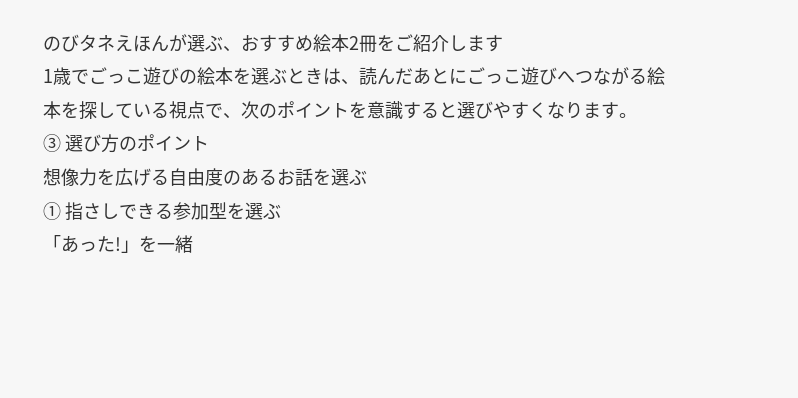のびタネえほんが選ぶ、おすすめ絵本2冊をご紹介します
1歳でごっこ遊びの絵本を選ぶときは、読んだあとにごっこ遊びへつながる絵本を探している視点で、次のポイントを意識すると選びやすくなります。
③ 選び方のポイント
想像力を広げる自由度のあるお話を選ぶ
① 指さしできる参加型を選ぶ
「あった!」を一緒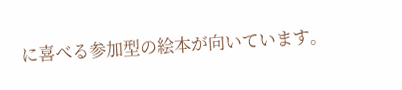に喜べる参加型の絵本が向いています。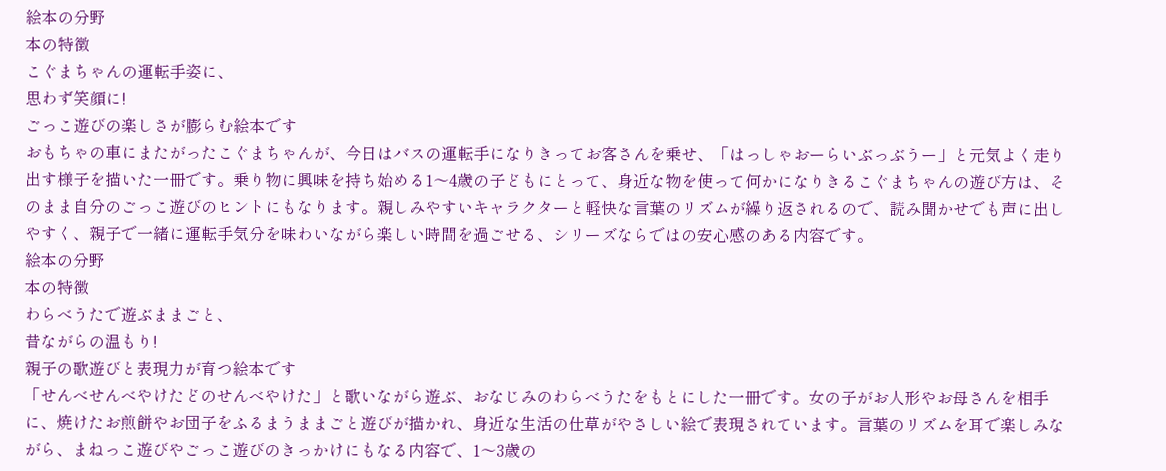絵本の分野
本の特徴
こぐまちゃんの運転手姿に、
思わず笑顔に!
ごっこ遊びの楽しさが膨らむ絵本です
おもちゃの車にまたがったこぐまちゃんが、今日はバスの運転手になりきってお客さんを乗せ、「はっしゃおーらいぶっぶうー」と元気よく走り出す様子を描いた一冊です。乗り物に興味を持ち始める1〜4歳の子どもにとって、身近な物を使って何かになりきるこぐまちゃんの遊び方は、そのまま自分のごっこ遊びのヒントにもなります。親しみやすいキャラクターと軽快な言葉のリズムが繰り返されるので、読み聞かせでも声に出しやすく、親子で一緒に運転手気分を味わいながら楽しい時間を過ごせる、シリーズならではの安心感のある内容です。
絵本の分野
本の特徴
わらべうたで遊ぶままごと、
昔ながらの温もり!
親子の歌遊びと表現力が育つ絵本です
「せんべせんべやけたどのせんべやけた」と歌いながら遊ぶ、おなじみのわらべうたをもとにした一冊です。女の子がお人形やお母さんを相手に、焼けたお煎餅やお団子をふるまうままごと遊びが描かれ、身近な生活の仕草がやさしい絵で表現されています。言葉のリズムを耳で楽しみながら、まねっこ遊びやごっこ遊びのきっかけにもなる内容で、1〜3歳の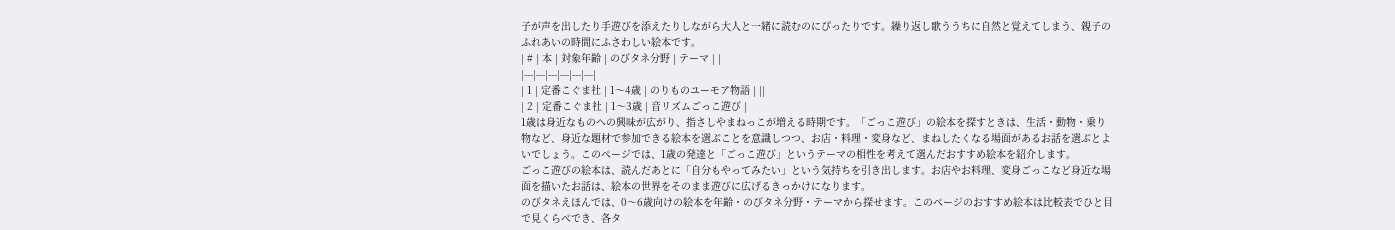子が声を出したり手遊びを添えたりしながら大人と一緒に読むのにぴったりです。繰り返し歌ううちに自然と覚えてしまう、親子のふれあいの時間にふさわしい絵本です。
| # | 本 | 対象年齢 | のびタネ分野 | テーマ | |
|---|---|---|---|---|---|
| 1 | 定番こぐま社 | 1〜4歳 | のりものユーモア物語 | ||
| 2 | 定番こぐま社 | 1〜3歳 | 音リズムごっこ遊び |
1歳は身近なものへの興味が広がり、指さしやまねっこが増える時期です。「ごっこ遊び」の絵本を探すときは、生活・動物・乗り物など、身近な題材で参加できる絵本を選ぶことを意識しつつ、お店・料理・変身など、まねしたくなる場面があるお話を選ぶとよいでしょう。このページでは、1歳の発達と「ごっこ遊び」というテーマの相性を考えて選んだおすすめ絵本を紹介します。
ごっこ遊びの絵本は、読んだあとに「自分もやってみたい」という気持ちを引き出します。お店やお料理、変身ごっこなど身近な場面を描いたお話は、絵本の世界をそのまま遊びに広げるきっかけになります。
のびタネえほんでは、0〜6歳向けの絵本を年齢・のびタネ分野・テーマから探せます。このページのおすすめ絵本は比較表でひと目で見くらべでき、各タ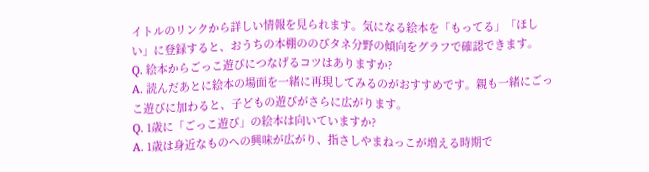イトルのリンクから詳しい情報を見られます。気になる絵本を「もってる」「ほしい」に登録すると、おうちの本棚ののびタネ分野の傾向をグラフで確認できます。
Q. 絵本からごっこ遊びにつなげるコツはありますか?
A. 読んだあとに絵本の場面を一緒に再現してみるのがおすすめです。親も一緒にごっこ遊びに加わると、子どもの遊びがさらに広がります。
Q. 1歳に「ごっこ遊び」の絵本は向いていますか?
A. 1歳は身近なものへの興味が広がり、指さしやまねっこが増える時期で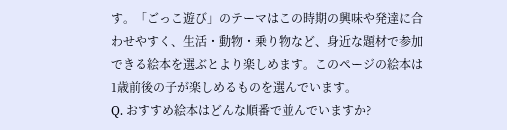す。「ごっこ遊び」のテーマはこの時期の興味や発達に合わせやすく、生活・動物・乗り物など、身近な題材で参加できる絵本を選ぶとより楽しめます。このページの絵本は1歳前後の子が楽しめるものを選んでいます。
Q. おすすめ絵本はどんな順番で並んでいますか?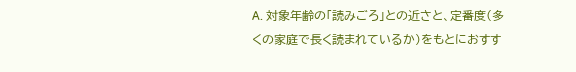A. 対象年齢の「読みごろ」との近さと、定番度(多くの家庭で長く読まれているか)をもとにおすす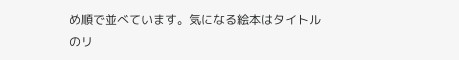め順で並べています。気になる絵本はタイトルのリ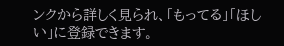ンクから詳しく見られ、「もってる」「ほしい」に登録できます。